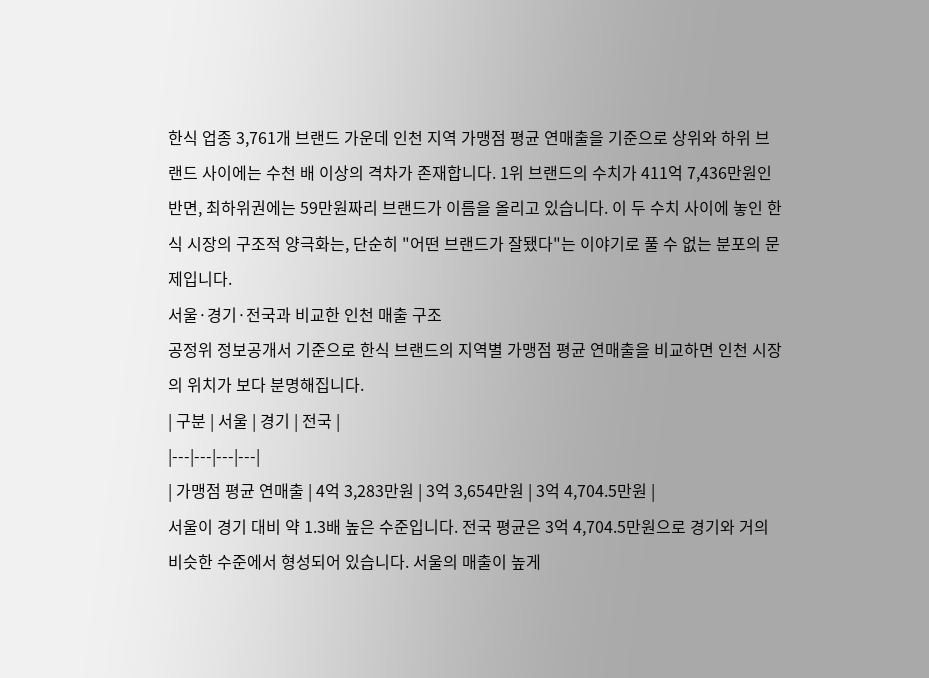한식 업종 3,761개 브랜드 가운데 인천 지역 가맹점 평균 연매출을 기준으로 상위와 하위 브랜드 사이에는 수천 배 이상의 격차가 존재합니다. 1위 브랜드의 수치가 411억 7,436만원인 반면, 최하위권에는 59만원짜리 브랜드가 이름을 올리고 있습니다. 이 두 수치 사이에 놓인 한식 시장의 구조적 양극화는, 단순히 "어떤 브랜드가 잘됐다"는 이야기로 풀 수 없는 분포의 문제입니다.
서울·경기·전국과 비교한 인천 매출 구조
공정위 정보공개서 기준으로 한식 브랜드의 지역별 가맹점 평균 연매출을 비교하면 인천 시장의 위치가 보다 분명해집니다.
| 구분 | 서울 | 경기 | 전국 |
|---|---|---|---|
| 가맹점 평균 연매출 | 4억 3,283만원 | 3억 3,654만원 | 3억 4,704.5만원 |
서울이 경기 대비 약 1.3배 높은 수준입니다. 전국 평균은 3억 4,704.5만원으로 경기와 거의 비슷한 수준에서 형성되어 있습니다. 서울의 매출이 높게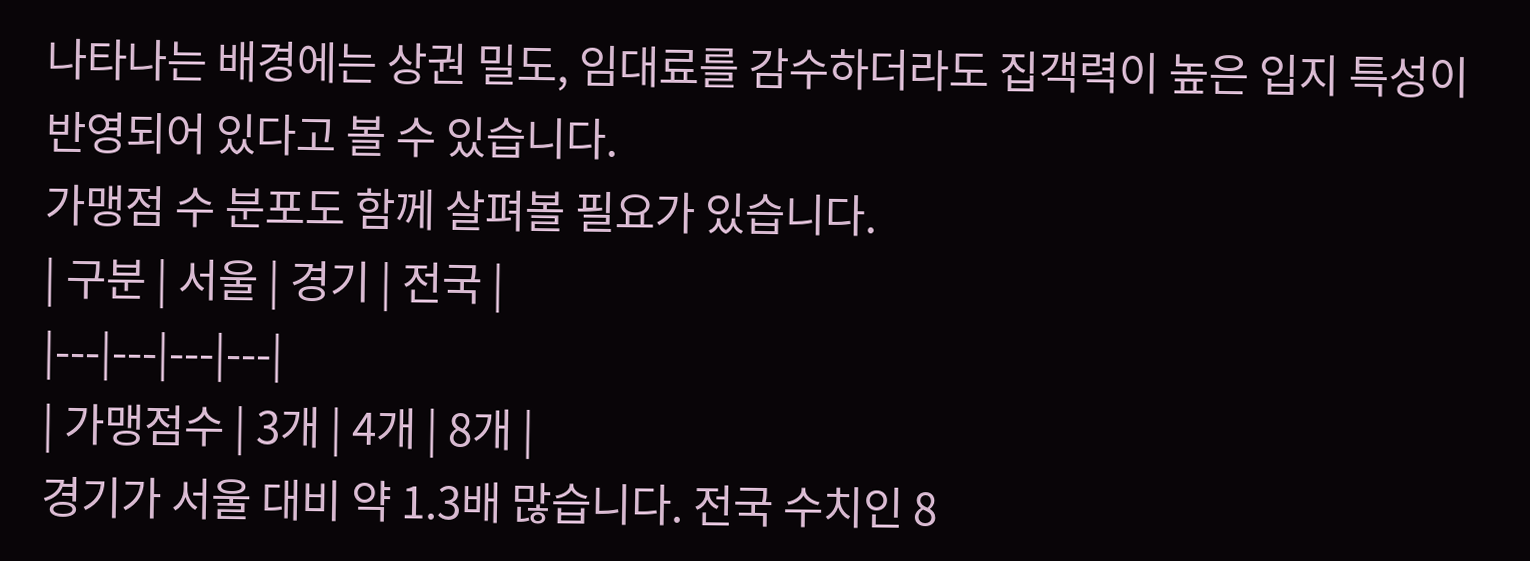나타나는 배경에는 상권 밀도, 임대료를 감수하더라도 집객력이 높은 입지 특성이 반영되어 있다고 볼 수 있습니다.
가맹점 수 분포도 함께 살펴볼 필요가 있습니다.
| 구분 | 서울 | 경기 | 전국 |
|---|---|---|---|
| 가맹점수 | 3개 | 4개 | 8개 |
경기가 서울 대비 약 1.3배 많습니다. 전국 수치인 8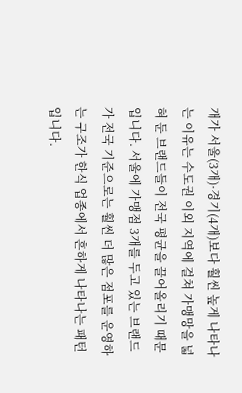개가 서울(3개)·경기(4개)보다 훨씬 높게 나타나는 이유는 수도권 이외 지역에 걸쳐 가맹망을 넓혀 둔 브랜드들이 전국 평균을 끌어올리기 때문입니다. 서울에 가맹점 3개를 두고 있는 브랜드가 전국 기준으로는 훨씬 더 많은 점포를 운영하는 구조가 한식 업종에서 흔하게 나타나는 패턴입니다.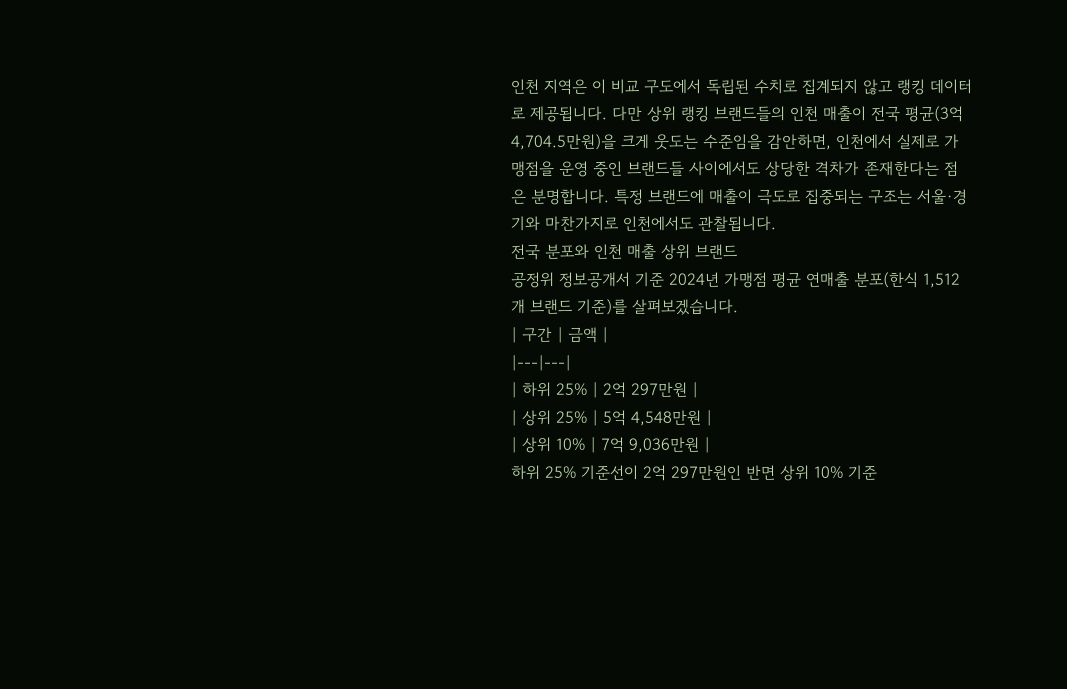인천 지역은 이 비교 구도에서 독립된 수치로 집계되지 않고 랭킹 데이터로 제공됩니다. 다만 상위 랭킹 브랜드들의 인천 매출이 전국 평균(3억 4,704.5만원)을 크게 웃도는 수준임을 감안하면, 인천에서 실제로 가맹점을 운영 중인 브랜드들 사이에서도 상당한 격차가 존재한다는 점은 분명합니다. 특정 브랜드에 매출이 극도로 집중되는 구조는 서울·경기와 마찬가지로 인천에서도 관찰됩니다.
전국 분포와 인천 매출 상위 브랜드
공정위 정보공개서 기준 2024년 가맹점 평균 연매출 분포(한식 1,512개 브랜드 기준)를 살펴보겠습니다.
| 구간 | 금액 |
|---|---|
| 하위 25% | 2억 297만원 |
| 상위 25% | 5억 4,548만원 |
| 상위 10% | 7억 9,036만원 |
하위 25% 기준선이 2억 297만원인 반면 상위 10% 기준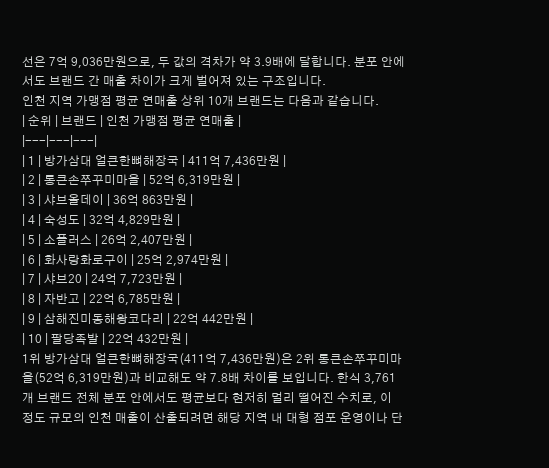선은 7억 9,036만원으로, 두 값의 격차가 약 3.9배에 달합니다. 분포 안에서도 브랜드 간 매출 차이가 크게 벌어져 있는 구조입니다.
인천 지역 가맹점 평균 연매출 상위 10개 브랜드는 다음과 같습니다.
| 순위 | 브랜드 | 인천 가맹점 평균 연매출 |
|---|---|---|
| 1 | 방가삼대 얼큰한뼈해장국 | 411억 7,436만원 |
| 2 | 통큰손쭈꾸미마을 | 52억 6,319만원 |
| 3 | 샤브올데이 | 36억 863만원 |
| 4 | 숙성도 | 32억 4,829만원 |
| 5 | 소플러스 | 26억 2,407만원 |
| 6 | 화사랑화로구이 | 25억 2,974만원 |
| 7 | 샤브20 | 24억 7,723만원 |
| 8 | 자반고 | 22억 6,785만원 |
| 9 | 삼해진미동해왕코다리 | 22억 442만원 |
| 10 | 팔당족발 | 22억 432만원 |
1위 방가삼대 얼큰한뼈해장국(411억 7,436만원)은 2위 통큰손쭈꾸미마을(52억 6,319만원)과 비교해도 약 7.8배 차이를 보입니다. 한식 3,761개 브랜드 전체 분포 안에서도 평균보다 현저히 멀리 떨어진 수치로, 이 정도 규모의 인천 매출이 산출되려면 해당 지역 내 대형 점포 운영이나 단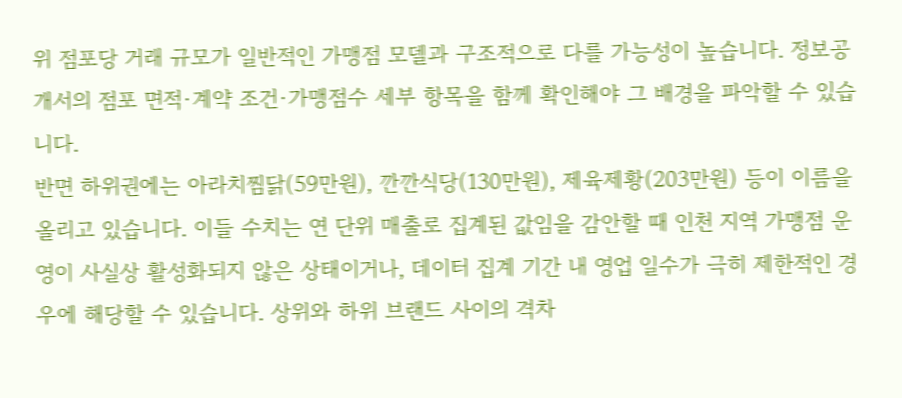위 점포당 거래 규모가 일반적인 가맹점 모델과 구조적으로 다를 가능성이 높습니다. 정보공개서의 점포 면적·계약 조건·가맹점수 세부 항목을 함께 확인해야 그 배경을 파악할 수 있습니다.
반면 하위권에는 아라치찜닭(59만원), 깐깐식당(130만원), 제육제황(203만원) 등이 이름을 올리고 있습니다. 이들 수치는 연 단위 매출로 집계된 값임을 감안할 때 인천 지역 가맹점 운영이 사실상 활성화되지 않은 상태이거나, 데이터 집계 기간 내 영업 일수가 극히 제한적인 경우에 해당할 수 있습니다. 상위와 하위 브랜드 사이의 격차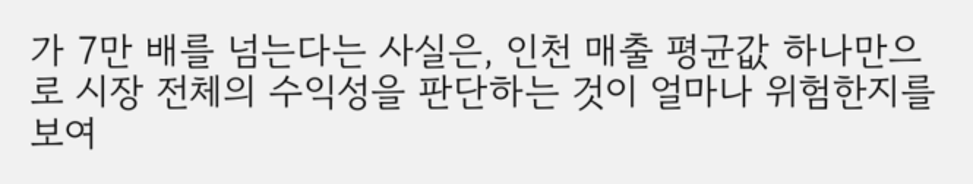가 7만 배를 넘는다는 사실은, 인천 매출 평균값 하나만으로 시장 전체의 수익성을 판단하는 것이 얼마나 위험한지를 보여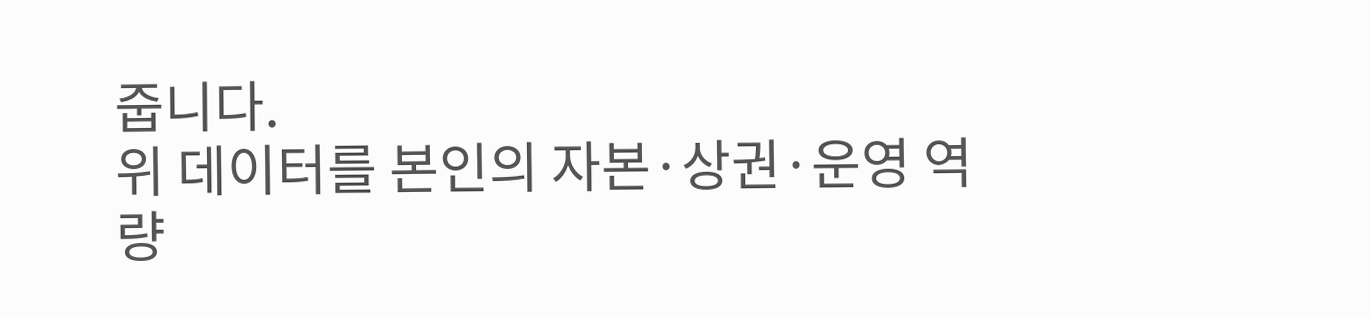줍니다.
위 데이터를 본인의 자본·상권·운영 역량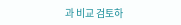과 비교 검토하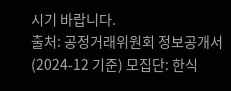시기 바랍니다.
출처: 공정거래위원회 정보공개서 (2024-12 기준) 모집단: 한식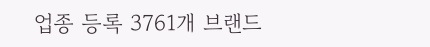업종 등록 3761개 브랜드